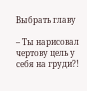Выбрать главу

– Ты нарисовал чертову цель у себя на груди?!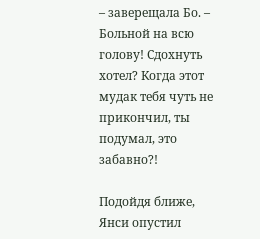– заверещала Бо. – Больной на всю голову! Сдохнуть хотел? Когда этот мудак тебя чуть не прикончил, ты подумал, это забавно?!

Подойдя ближе, Янси опустил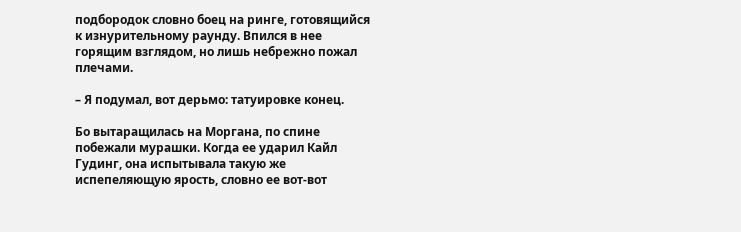подбородок словно боец на ринге, готовящийся к изнурительному раунду. Впился в нее горящим взглядом, но лишь небрежно пожал плечами.

– Я подумал, вот дерьмо: татуировке конец.

Бо вытаращилась на Моргана, по спине побежали мурашки. Когда ее ударил Кайл Гудинг, она испытывала такую же испепеляющую ярость, словно ее вот-вот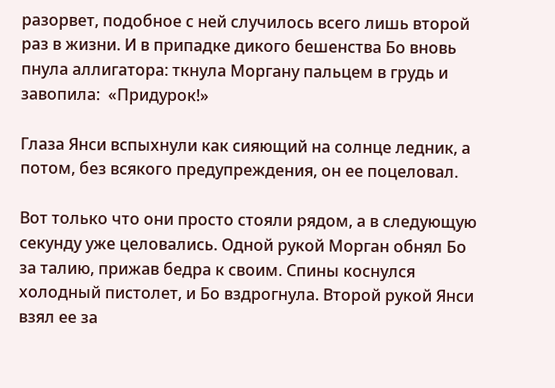разорвет, подобное с ней случилось всего лишь второй раз в жизни. И в припадке дикого бешенства Бо вновь пнула аллигатора: ткнула Моргану пальцем в грудь и завопила:  «Придурок!»

Глаза Янси вспыхнули как сияющий на солнце ледник, а потом, без всякого предупреждения, он ее поцеловал.

Вот только что они просто стояли рядом, а в следующую секунду уже целовались. Одной рукой Морган обнял Бо за талию, прижав бедра к своим. Спины коснулся холодный пистолет, и Бо вздрогнула. Второй рукой Янси взял ее за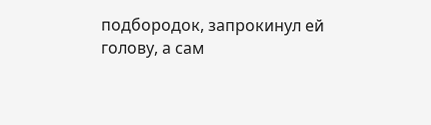подбородок, запрокинул ей голову, а сам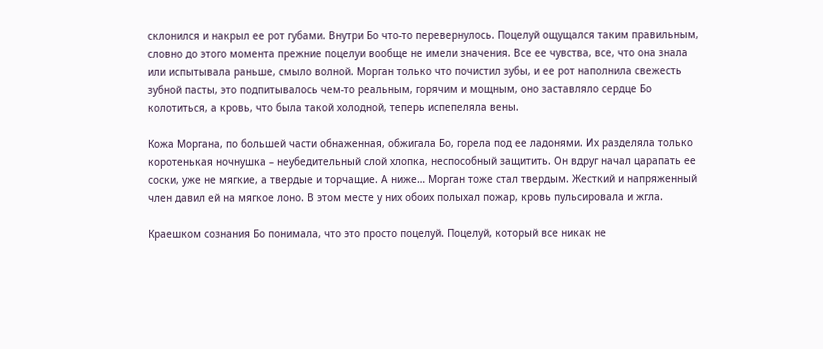склонился и накрыл ее рот губами. Внутри Бо что-то перевернулось. Поцелуй ощущался таким правильным, словно до этого момента прежние поцелуи вообще не имели значения. Все ее чувства, все, что она знала или испытывала раньше, смыло волной. Морган только что почистил зубы, и ее рот наполнила свежесть зубной пасты, это подпитывалось чем-то реальным, горячим и мощным, оно заставляло сердце Бо колотиться, а кровь, что была такой холодной, теперь испепеляла вены.

Кожа Моргана, по большей части обнаженная, обжигала Бо, горела под ее ладонями. Их разделяла только коротенькая ночнушка – неубедительный слой хлопка, неспособный защитить. Он вдруг начал царапать ее соски, уже не мягкие, а твердые и торчащие. А ниже… Морган тоже стал твердым. Жесткий и напряженный член давил ей на мягкое лоно. В этом месте у них обоих полыхал пожар, кровь пульсировала и жгла.

Краешком сознания Бо понимала, что это просто поцелуй. Поцелуй, который все никак не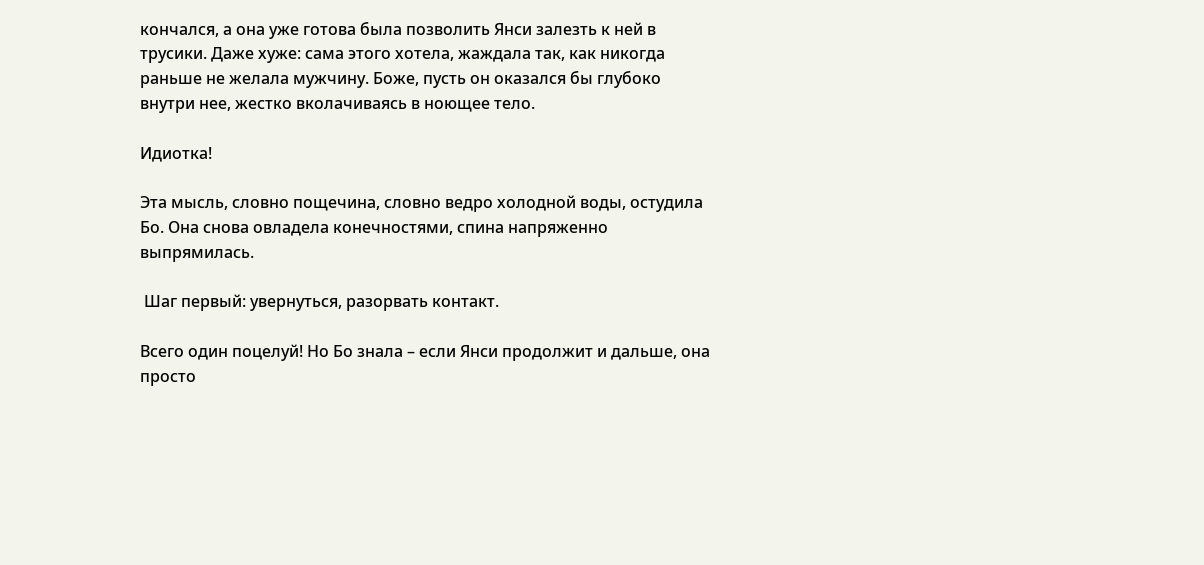кончался, а она уже готова была позволить Янси залезть к ней в трусики. Даже хуже: сама этого хотела, жаждала так, как никогда раньше не желала мужчину. Боже, пусть он оказался бы глубоко внутри нее, жестко вколачиваясь в ноющее тело.

Идиотка!

Эта мысль, словно пощечина, словно ведро холодной воды, остудила Бо. Она снова овладела конечностями, спина напряженно выпрямилась.

 Шаг первый: увернуться, разорвать контакт.

Всего один поцелуй! Но Бо знала – если Янси продолжит и дальше, она просто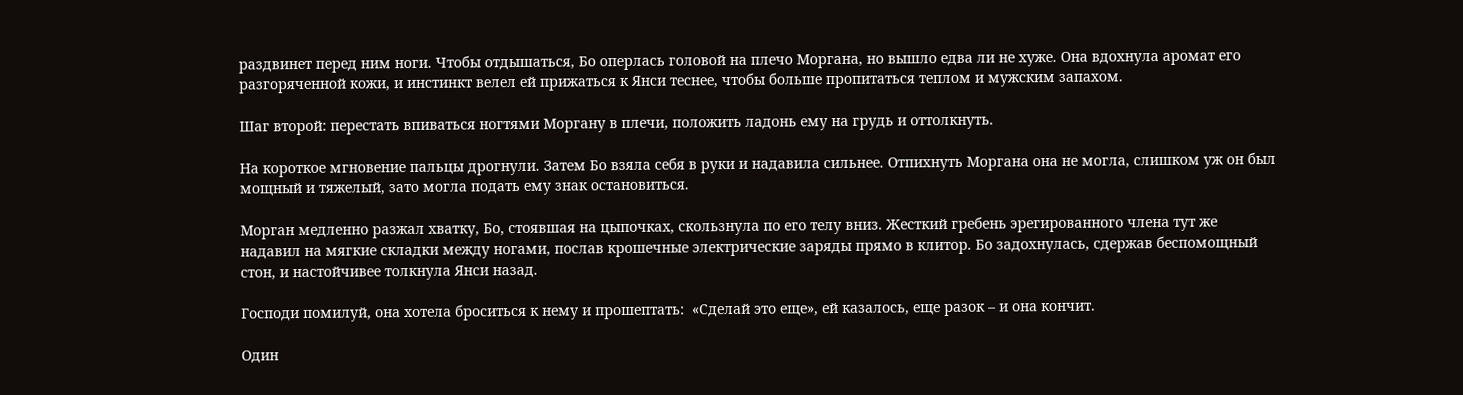раздвинет перед ним ноги. Чтобы отдышаться, Бо оперлась головой на плечо Моргана, но вышло едва ли не хуже. Она вдохнула аромат его разгоряченной кожи, и инстинкт велел ей прижаться к Янси теснее, чтобы больше пропитаться теплом и мужским запахом.

Шаг второй: перестать впиваться ногтями Моргану в плечи, положить ладонь ему на грудь и оттолкнуть.

На короткое мгновение пальцы дрогнули. Затем Бо взяла себя в руки и надавила сильнее. Отпихнуть Моргана она не могла, слишком уж он был мощный и тяжелый, зато могла подать ему знак остановиться.

Морган медленно разжал хватку, Бо, стоявшая на цыпочках, скользнула по его телу вниз. Жесткий гребень эрегированного члена тут же надавил на мягкие складки между ногами, послав крошечные электрические заряды прямо в клитор. Бо задохнулась, сдержав беспомощный стон, и настойчивее толкнула Янси назад.

Господи помилуй, она хотела броситься к нему и прошептать:  «Сделай это еще», ей казалось, еще разок – и она кончит.

Один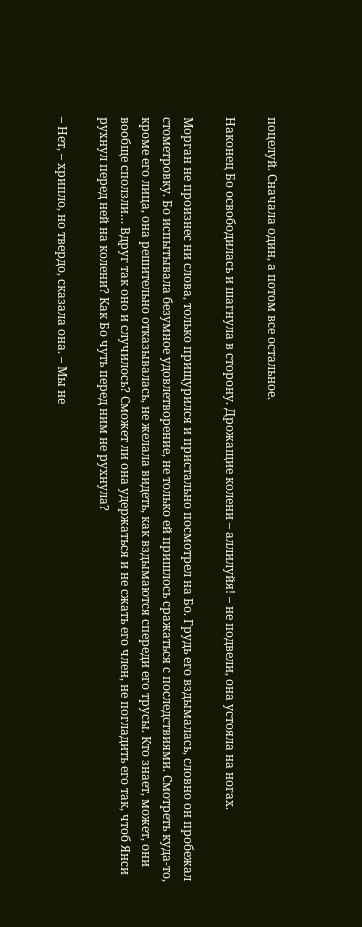поцелуй. Сначала один, а потом все остальное.

Наконец Бо освободилась и шагнула в сторону. Дрожащие колени – аллилуйя! – не подвели, она устояла на ногах.

Морган не произнес ни слова, только прищурился и пристально посмотрел на Бо. Грудь его вздымалась, словно он пробежал стометровку. Бо испытывала безумное удовлетворение, не только ей пришлось сражаться с последствиями. Смотреть куда-то, кроме его лица, она решительно отказывалась, не желала видеть, как вздымаются спереди его трусы. Кто знает, может, они вообще сползли… Вдруг так оно и случилось? Сможет ли она удержаться и не сжать его член, не погладить его так, чтоб Янси рухнул перед ней на колени? Как Бо чуть перед ним не рухнула?

– Нет, – хрипло, но твердо, сказала она. – Мы не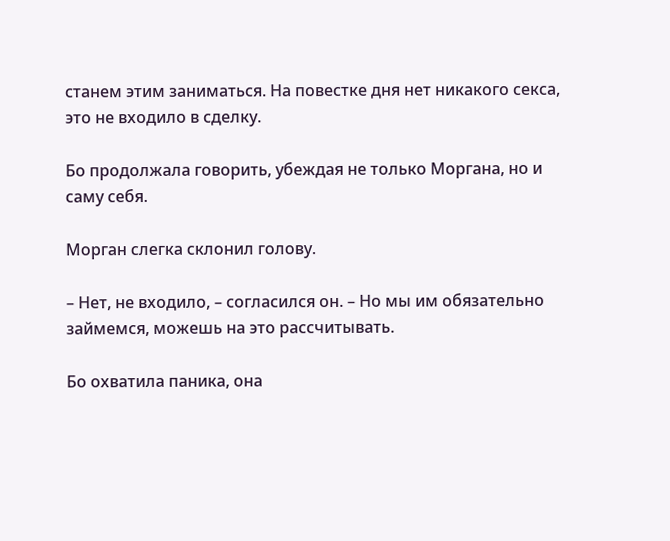станем этим заниматься. На повестке дня нет никакого секса, это не входило в сделку.

Бо продолжала говорить, убеждая не только Моргана, но и саму себя.

Морган слегка склонил голову.

– Нет, не входило, – согласился он. – Но мы им обязательно займемся, можешь на это рассчитывать.

Бо охватила паника, она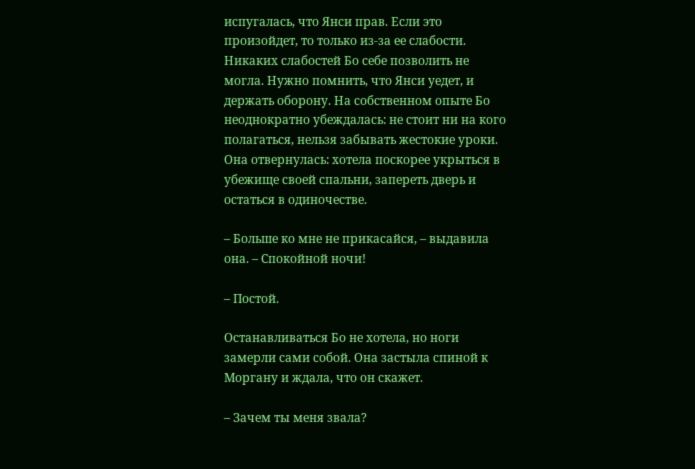испугалась, что Янси прав. Если это произойдет, то только из-за ее слабости. Никаких слабостей Бо себе позволить не могла. Нужно помнить, что Янси уедет, и держать оборону. На собственном опыте Бо неоднократно убеждалась: не стоит ни на кого полагаться, нельзя забывать жестокие уроки. Она отвернулась: хотела поскорее укрыться в убежище своей спальни, запереть дверь и остаться в одиночестве.

– Больше ко мне не прикасайся, – выдавила она. – Спокойной ночи!

– Постой.

Останавливаться Бо не хотела, но ноги замерли сами собой. Она застыла спиной к Моргану и ждала, что он скажет.

– Зачем ты меня звала?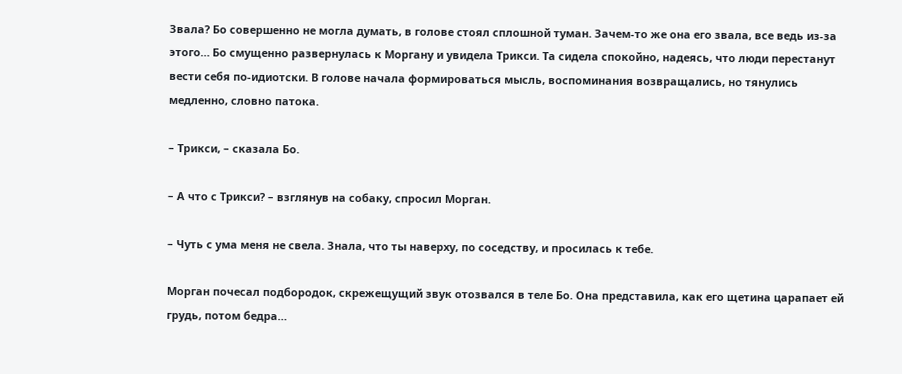Звала? Бо совершенно не могла думать, в голове стоял сплошной туман. Зачем-то же она его звала, все ведь из-за этого… Бо смущенно развернулась к Моргану и увидела Трикси. Та сидела спокойно, надеясь, что люди перестанут вести себя по-идиотски. В голове начала формироваться мысль, воспоминания возвращались, но тянулись медленно, словно патока.

– Трикси, – сказала Бо.

– А что с Трикси? – взглянув на собаку, спросил Морган.

– Чуть с ума меня не свела. Знала, что ты наверху, по соседству, и просилась к тебе.

Морган почесал подбородок, скрежещущий звук отозвался в теле Бо. Она представила, как его щетина царапает ей грудь, потом бедра…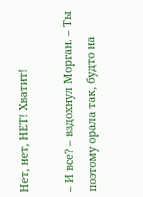Нет, нет, НЕТ! Хватит!

– И все? – вздохнул Морган. – Ты поэтому орала так, будто на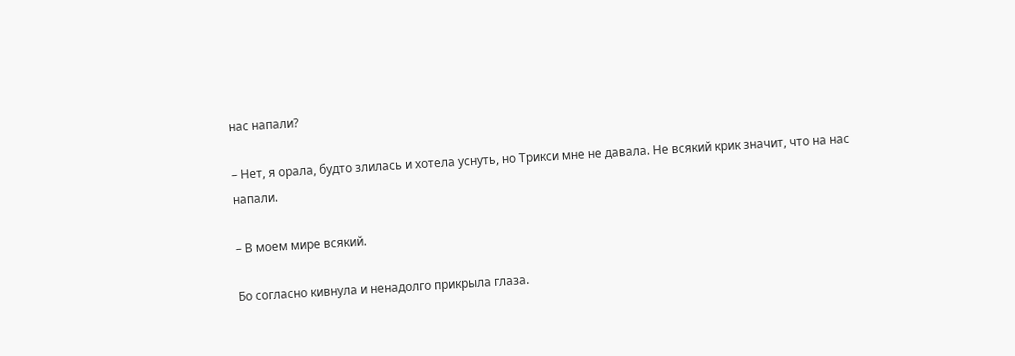нас напали?

– Нет, я орала, будто злилась и хотела уснуть, но Трикси мне не давала. Не всякий крик значит, что на нас напали.

– В моем мире всякий.

Бо согласно кивнула и ненадолго прикрыла глаза.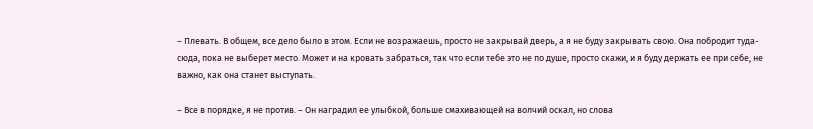– Плевать. В общем, все дело было в этом. Если не возражаешь, просто не закрывай дверь, а я не буду закрывать свою. Она побродит туда-сюда, пока не выберет место. Может и на кровать забраться, так что если тебе это не по душе, просто скажи, и я буду держать ее при себе, не важно, как она станет выступать.

– Все в порядке, я не против. – Он наградил ее улыбкой, больше смахивающей на волчий оскал, но слова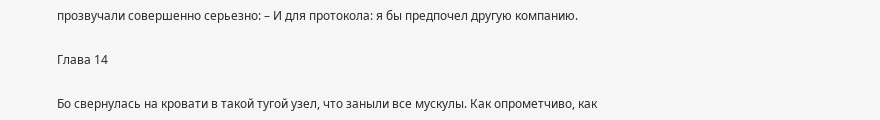прозвучали совершенно серьезно: – И для протокола: я бы предпочел другую компанию.

Глава 14

Бо свернулась на кровати в такой тугой узел, что заныли все мускулы. Как опрометчиво, как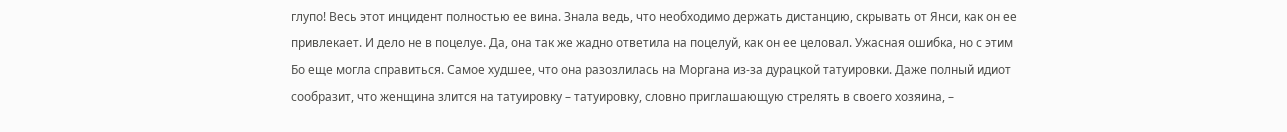глупо! Весь этот инцидент полностью ее вина. Знала ведь, что необходимо держать дистанцию, скрывать от Янси, как он ее привлекает. И дело не в поцелуе. Да, она так же жадно ответила на поцелуй, как он ее целовал. Ужасная ошибка, но с этим Бо еще могла справиться. Самое худшее, что она разозлилась на Моргана из-за дурацкой татуировки. Даже полный идиот сообразит, что женщина злится на татуировку – татуировку, словно приглашающую стрелять в своего хозяина, –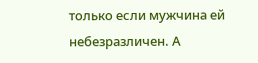только если мужчина ей небезразличен. А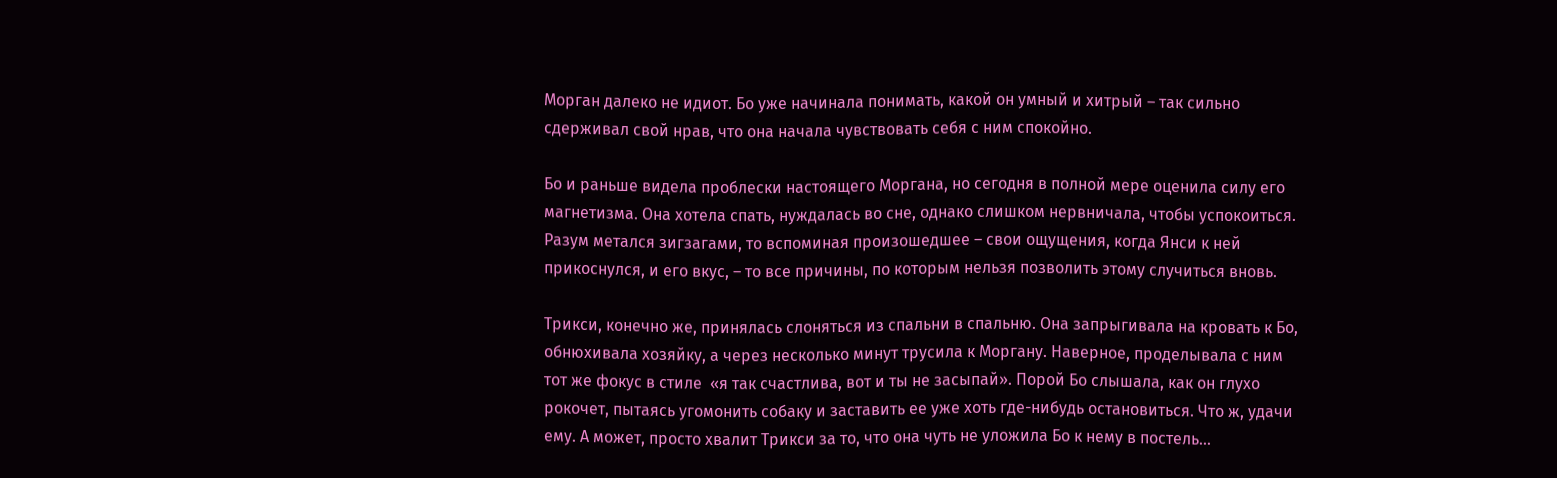Морган далеко не идиот. Бо уже начинала понимать, какой он умный и хитрый – так сильно сдерживал свой нрав, что она начала чувствовать себя с ним спокойно.

Бо и раньше видела проблески настоящего Моргана, но сегодня в полной мере оценила силу его магнетизма. Она хотела спать, нуждалась во сне, однако слишком нервничала, чтобы успокоиться. Разум метался зигзагами, то вспоминая произошедшее – свои ощущения, когда Янси к ней прикоснулся, и его вкус, – то все причины, по которым нельзя позволить этому случиться вновь.

Трикси, конечно же, принялась слоняться из спальни в спальню. Она запрыгивала на кровать к Бо, обнюхивала хозяйку, а через несколько минут трусила к Моргану. Наверное, проделывала с ним тот же фокус в стиле  «я так счастлива, вот и ты не засыпай». Порой Бо слышала, как он глухо рокочет, пытаясь угомонить собаку и заставить ее уже хоть где-нибудь остановиться. Что ж, удачи ему. А может, просто хвалит Трикси за то, что она чуть не уложила Бо к нему в постель...